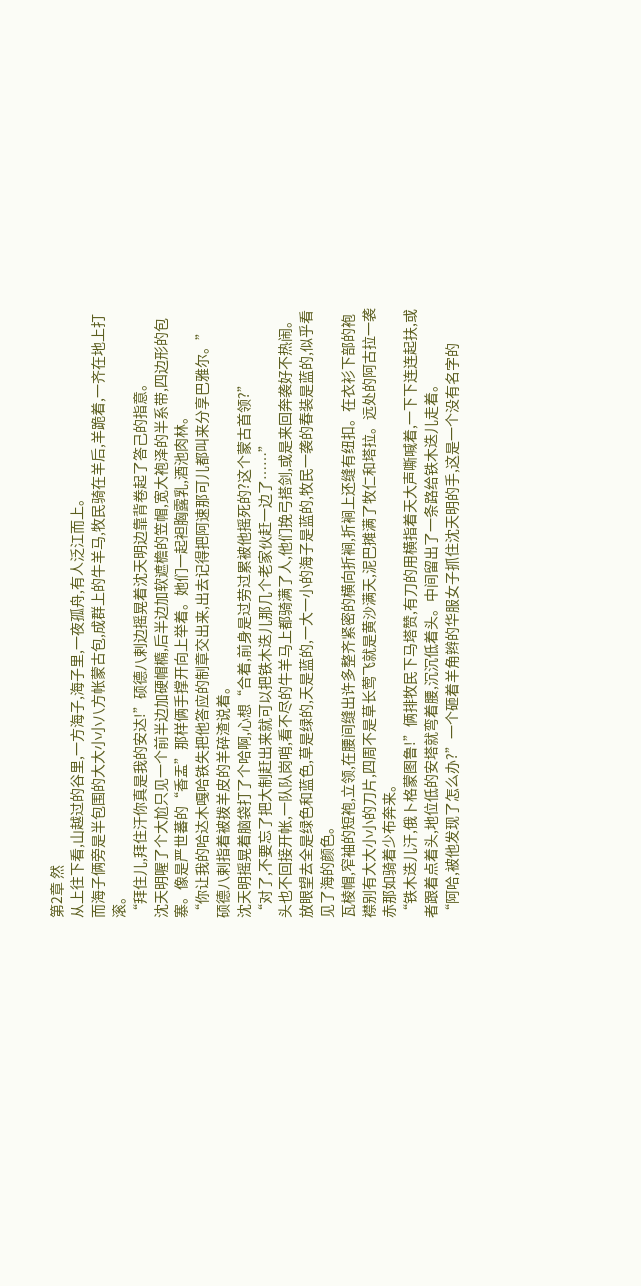第2章 然
从上往下看,山越过的谷里,一方海子,海子里,一夜孤舟,有人泛江而上。
而海子俩旁是半包围的大大小小八方帐蒙古包,成群上的牛羊马,牧民骑在羊后,羊跪着,一齐在地上打滚。
“拜住儿,拜住汗你真是我的安达!”硕德八剌边摇晃着沈天明边靠背卷起了答己的指意。
沈天明喔了个大尬只见一个前半边加硬帽橢,后半边加软遮檐的笠帽,宽大袍泽的半系带,四边形的包寨。像是严世蕃的“香盂”那样俩手撑开向上举着。她们一起袒胸露乳,酒池肉林。
“你让我的哈达木嘎哈铁失把他答应的制章交出来,出去记得把阿速那可儿都叫来分享巴雅尔。”
硕德八剌指着被拨羊皮的羊碎渣说着。
沈天明摇晃着脑袋打了个哈啊,心想“合着,前身是过劳过累被他摇死的?这个蒙古首领?”
“对了,不要忘了把大制赶出来就可以把铁木迭儿那几个老家伙赶一边了……”
头也不回接开帐,一队队岗哨,看不尽的牛羊马上都骑满了人,他们挽弓搭剑,或是来回奔袭好不热闹。
放眼望去全是绿色和蓝色,草是绿的,天是蓝的,一大一小的海子是蓝的,牧民一袭的春装是蓝的,似乎看见了海的颜色。
瓦棱帽,窄袖的短袍,立领,在腰间缝出许多整齐紧密的横向折裥,折裥上还缝有纽扣。在衣衫下部的袍襟别有大大小小的刀片,四周不是草长莺飞就是黄沙满天,泥巴摊满了牧仁和塔拉。远处的阿古拉一袭赤那如骑着少布奔来。
“铁木迭儿汗,俄卜格蒙图鲁!”俩排牧民下马塔赞,有刀的用横指着天大声嘶喊着,一下下连连起扶,或者跟着点着头,地位低的安塔就弯着腰,沉沉低着头。中间留出了一条路给铁木迭儿走着。
“阿哈,被他发现了怎么办?”一个砸着羊角辫的华服女子抓住沈天明的手,这是一个没有名字的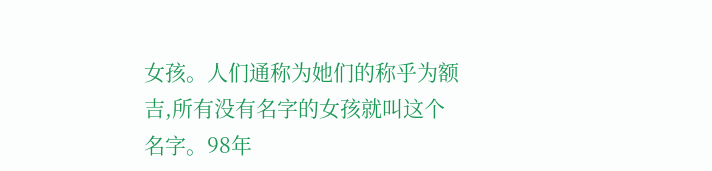女孩。人们通称为她们的称乎为额吉,所有没有名字的女孩就叫这个名字。98年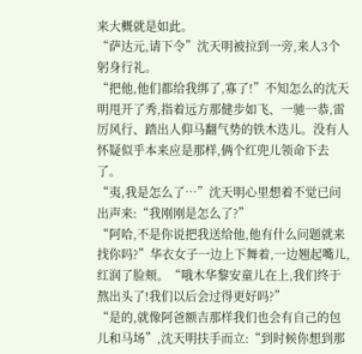来大概就是如此。
“萨达元,请下令”沈天明被拉到一旁,来人3个躬身行礼。
“把他,他们都给我绑了,寡了!”不知怎么的沈天明甩开了秀,指着远方那健步如飞、一驰一恭,雷厉风行、踏出人仰马翻气势的铁木迭儿。没有人怀疑似乎本来应是那样,俩个红兜儿领命下去了。
“夷,我是怎么了…”沈天明心里想着不觉已问出声来:“我刚刚是怎么了?”
“阿哈,不是你说把我送给他,他有什么问题就来找你吗?”华衣女子一边上下舞着,一边翘起嘴儿,红润了脸颊。“哦木华黎安童儿在上,我们终于熬出头了!我们以后会过得更好吗?”
“是的,就像阿爸额吉那样我们也会有自己的包儿和马场”,沈天明扶手而立:“到时候你想到那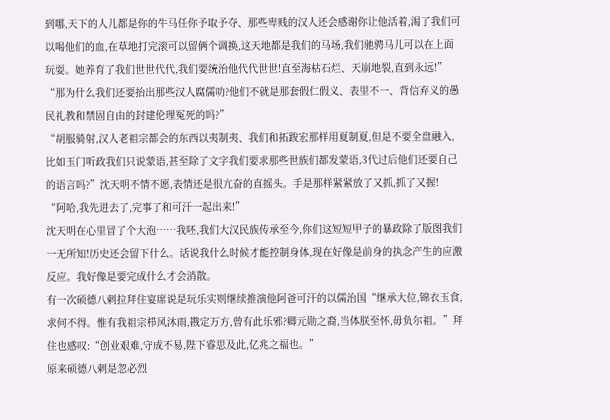到哪,天下的人儿都是你的牛马任你予取予夺、那些卑贱的汉人还会感谢你让他活着,渴了我们可以喝他们的血,在草地打完滚可以留俩个调换,这天地都是我们的马场,我们驰骋马儿可以在上面玩耍。她养育了我们世世代代,我们要统治他代代世世!直至海枯石烂、天崩地裂,直到永远!”
“那为什么我们还要抬出那些汉人腐儒叻?他们不就是那套假仁假义、表里不一、背信弃义的愚民礼教和禁固自由的封建伦理冤死的吗?”
“胡服骑射,汉人老祖宗都会的东西以夷制夷、我们和拓跋宏那样用夏制夏,但是不要全盘融入,比如玉门听政我们只说蒙语,甚至除了文字我们要求那些世族们都发蒙语,3代过后他们还要自己的语言吗?”沈天明不情不愿,表情还是很亢奋的直摇头。手是那样紧紧放了又抓,抓了又握!
“阿哈,我先进去了,完事了和可汗一起出来!”
沈天明在心里冒了个大泡……我呸,我们大汉民族传承至今,你们这短短甲子的暴政除了版图我们一无所知!历史还会留下什么。话说我什么时候才能控制身体,现在好像是前身的执念产生的应激反应。我好像是要完成什么才会消散。
有一次硕德八剌拉拜住宴席说是玩乐实则继续推演他阿爸可汗的以儒治国“继承大位,锦衣玉食,求何不得。惟有我祖宗栉风沐雨,戡定万方,曾有此乐邪?卿元勋之裔,当体朕至怀,毋负尔祖。”拜住也感叹:“创业艰难,守成不易,陛下睿思及此,亿兆之福也。”
原来硕德八剌是忽必烈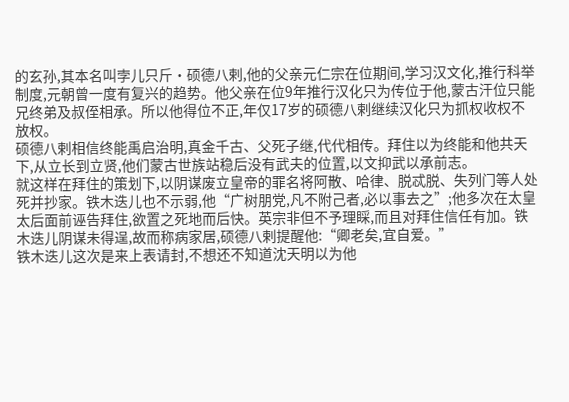的玄孙,其本名叫孛儿只斤·硕德八剌,他的父亲元仁宗在位期间,学习汉文化,推行科举制度,元朝曾一度有复兴的趋势。他父亲在位9年推行汉化只为传位于他,蒙古汗位只能兄终弟及叔侄相承。所以他得位不正,年仅17岁的硕德八剌继续汉化只为抓权收权不放权。
硕德八剌相信终能禹启治明,真金千古、父死子继,代代相传。拜住以为终能和他共天下,从立长到立贤,他们蒙古世族站稳后没有武夫的位置,以文抑武以承前志。
就这样在拜住的策划下,以阴谋废立皇帝的罪名将阿散、哈律、脱忒脱、失列门等人处死并抄家。铁木迭儿也不示弱,他“广树朋党,凡不附己者,必以事去之”;他多次在太皇太后面前诬告拜住,欲置之死地而后快。英宗非但不予理睬,而且对拜住信任有加。铁木迭儿阴谋未得逞,故而称病家居,硕德八剌提醒他:“卿老矣,宜自爱。”
铁木迭儿这次是来上表请封,不想还不知道沈天明以为他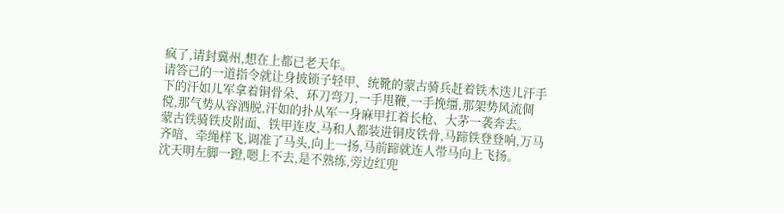疯了,请封冀州,想在上都已老天年。
请答己的一道指令就让身披锁子轻甲、统靴的蒙古骑兵赶着铁木迭儿汗手下的汗如儿军拿着铜骨朵、环刀弯刀,一手甩鞭,一手挽缰,那架势风流倜傥,那气势从容洒脱,汗如的扑从军一身麻甲扛着长枪、大茅一袭奔去。
蒙古铁骑铁皮附面、铁甲连皮,马和人都装进铜皮铁骨,马蹄铁登登响,万马齐喑、牵绳样飞,调准了马头,向上一扬,马前蹄就连人带马向上飞扬。
沈天明左脚一蹬,嗯上不去,是不熟练,旁边红兜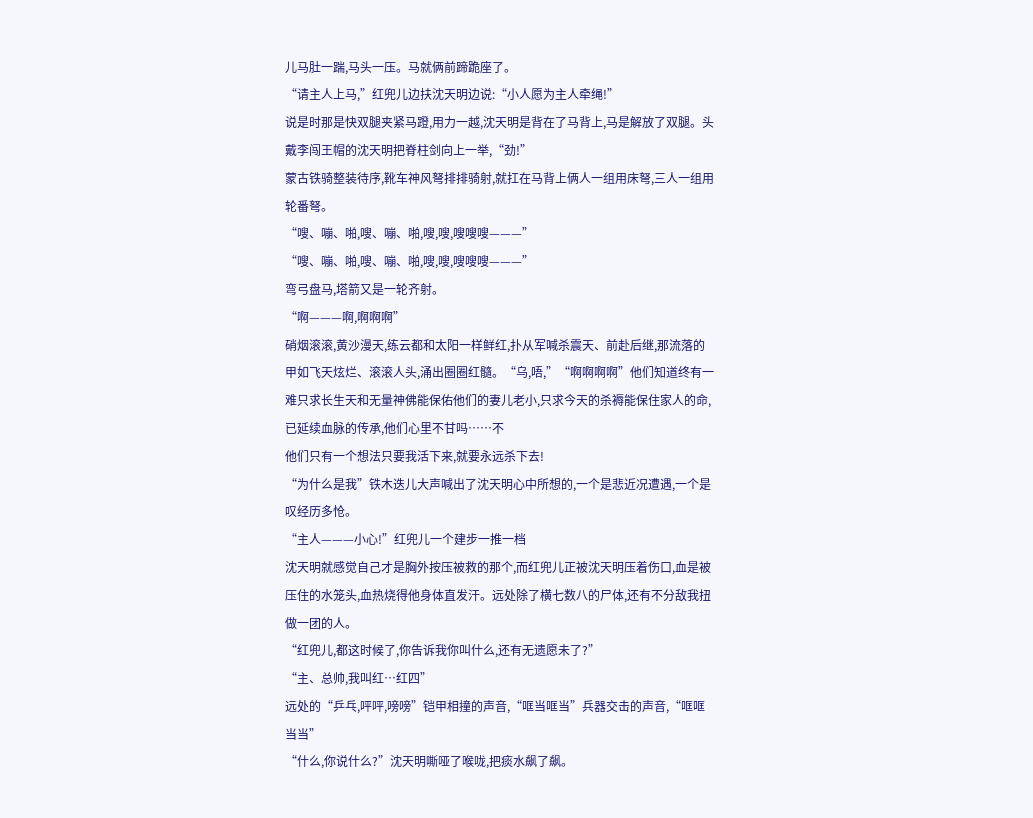儿马肚一踹,马头一压。马就俩前蹄跪座了。
“请主人上马,”红兜儿边扶沈天明边说:“小人愿为主人牵绳!”
说是时那是快双腿夹紧马蹬,用力一越,沈天明是背在了马背上,马是解放了双腿。头戴李闯王帽的沈天明把脊柱剑向上一举,“劲!”
蒙古铁骑整装待序,靴车神风弩排排骑射,就扛在马背上俩人一组用床弩,三人一组用轮番弩。
“嗖、嘣、啪,嗖、嘣、啪,嗖,嗖,嗖嗖嗖———”
“嗖、嘣、啪,嗖、嘣、啪,嗖,嗖,嗖嗖嗖———”
弯弓盘马,塔箭又是一轮齐射。
“啊———啊,啊啊啊”
硝烟滚滚,黄沙漫天,练云都和太阳一样鲜红,扑从军喊杀震天、前赴后继,那流落的甲如飞天炫烂、滚滚人头,涌出圈圈红髓。“乌,唔,”“啊啊啊啊”他们知道终有一难只求长生天和无量神佛能保佑他们的妻儿老小,只求今天的杀褥能保住家人的命,已延续血脉的传承,他们心里不甘吗……不
他们只有一个想法只要我活下来,就要永远杀下去!
“为什么是我”铁木迭儿大声喊出了沈天明心中所想的,一个是悲近况遭遇,一个是叹经历多怆。
“主人———小心!”红兜儿一个建步一推一档
沈天明就感觉自己才是胸外按压被救的那个,而红兜儿正被沈天明压着伤口,血是被压住的水笼头,血热烧得他身体直发汗。远处除了横七数八的尸体,还有不分敌我扭做一团的人。
“红兜儿,都这时候了,你告诉我你叫什么,还有无遗愿未了?”
“主、总帅,我叫红…红四”
远处的“乒乓,呯呯,嗙嗙”铠甲相撞的声音,“哐当哐当”兵器交击的声音,“哐哐当当”
“什么,你说什么?”沈天明嘶哑了喉咙,把痰水飙了飙。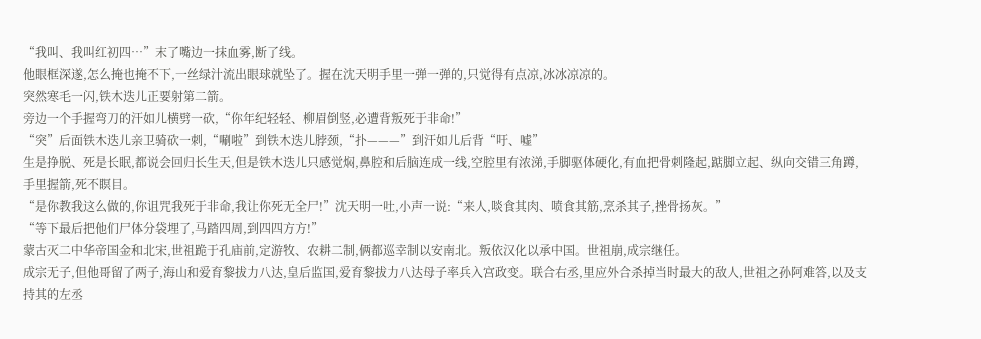“我叫、我叫红初四…”末了嘴边一抹血雾,断了线。
他眼框深遂,怎么掩也掩不下,一丝绿汁流出眼球就坠了。握在沈天明手里一弹一弹的,只觉得有点凉,冰冰凉凉的。
突然寒毛一闪,铁木迭儿正要射第二箭。
旁边一个手握弯刀的汗如儿横劈一砍,“你年纪轻轻、柳眉倒竖,必遭背叛死于非命!”
“突”后面铁木迭儿亲卫骑砍一刺,“唰啦”到铁木迭儿脖颈,“扑———”到汗如儿后背“吁、嘘”
生是挣脱、死是长眠,都说会回归长生天,但是铁木迭儿只感觉焖,鼻腔和后脑连成一线,空腔里有浓涕,手脚驱体硬化,有血把骨刺隆起,踮脚立起、纵向交错三角蹲,手里握箭,死不瞑目。
“是你教我这么做的,你诅咒我死于非命,我让你死无全尸!”沈天明一吐,小声一说:“来人,啖食其肉、喷食其筋,烹杀其子,挫骨扬灰。”
“等下最后把他们尸体分袋埋了,马踏四周,到四四方方!”
蒙古灭二中华帝国金和北宋,世祖跪于孔庙前,定游牧、农耕二制,俩都巡幸制以安南北。叛依汉化以承中国。世祖崩,成宗继任。
成宗无子,但他哥留了两子,海山和爱育黎拔力八达,皇后监国,爱育黎拔力八达母子率兵入宫政变。联合右丞,里应外合杀掉当时最大的敌人,世祖之孙阿难答,以及支持其的左丞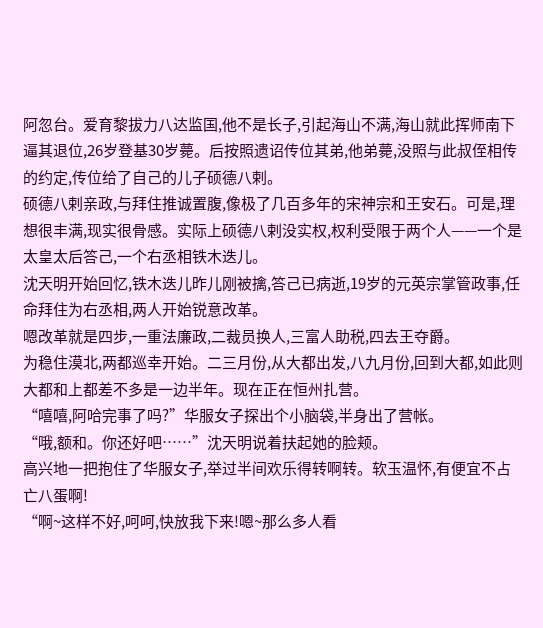阿忽台。爱育黎拔力八达监国,他不是长子,引起海山不满,海山就此挥师南下逼其退位,26岁登基30岁薨。后按照遗诏传位其弟,他弟薨,没照与此叔侄相传的约定,传位给了自己的儿子硕德八剌。
硕德八剌亲政,与拜住推诚置腹,像极了几百多年的宋神宗和王安石。可是,理想很丰满,现实很骨感。实际上硕德八剌没实权,权利受限于两个人——一个是太皇太后答己,一个右丞相铁木迭儿。
沈天明开始回忆,铁木迭儿昨儿刚被擒,答己已病逝,19岁的元英宗掌管政事,任命拜住为右丞相,两人开始锐意改革。
嗯改革就是四步,一重法廉政,二裁员换人,三富人助税,四去王夺爵。
为稳住漠北,两都巡幸开始。二三月份,从大都出发,八九月份,回到大都,如此则大都和上都差不多是一边半年。现在正在恒州扎营。
“嘻嘻,阿哈完事了吗?”华服女子探出个小脑袋,半身出了营帐。
“哦,额和。你还好吧……”沈天明说着扶起她的脸颊。
高兴地一把抱住了华服女子,举过半间欢乐得转啊转。软玉温怀,有便宜不占亡八蛋啊!
“啊~这样不好,呵呵,快放我下来!嗯~那么多人看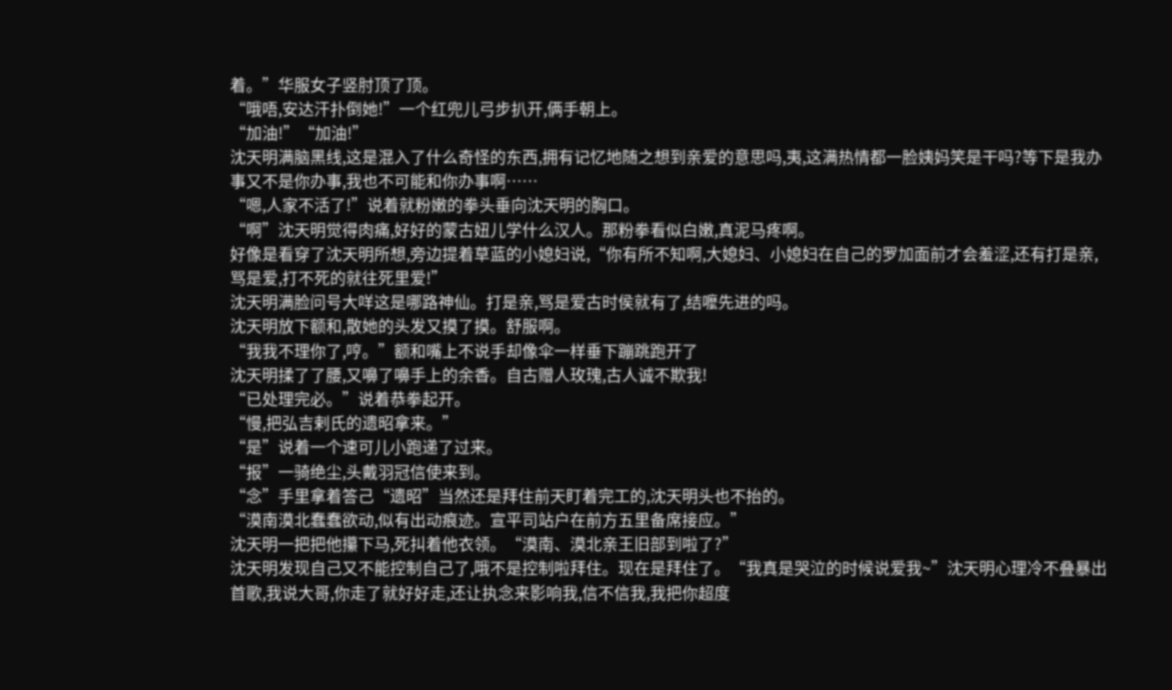着。”华服女子竖肘顶了顶。
“哦唔,安达汗扑倒她!”一个红兜儿弓步扒开,俩手朝上。
“加油!”“加油!”
沈天明满脑黑线,这是混入了什么奇怪的东西,拥有记忆地随之想到亲爱的意思吗,夷,这满热情都一脸姨妈笑是干吗?等下是我办事又不是你办事,我也不可能和你办事啊……
“嗯,人家不活了!”说着就粉嫩的拳头垂向沈天明的胸口。
“啊”沈天明觉得肉痛,好好的蒙古妞儿学什么汉人。那粉拳看似白嫩,真泥马疼啊。
好像是看穿了沈天明所想,旁边提着草蓝的小媳妇说,“你有所不知啊,大媳妇、小媳妇在自己的罗加面前才会羞涩,还有打是亲,骂是爱,打不死的就往死里爱!”
沈天明满脸问号大咩这是哪路神仙。打是亲,骂是爱古时侯就有了,结嚒先进的吗。
沈天明放下额和,散她的头发又摸了摸。舒服啊。
“我我不理你了,哼。”额和嘴上不说手却像伞一样垂下蹦跳跑开了
沈天明揉了了腰,又嚊了嚊手上的余香。自古赠人玫瑰,古人诚不欺我!
“已处理完必。”说着恭拳起开。
“慢,把弘吉剌氏的遗昭拿来。”
“是”说着一个速可儿小跑递了过来。
“报”一骑绝尘,头戴羽冠信使来到。
“念”手里拿着答己“遗昭”当然还是拜住前天盯着完工的,沈天明头也不抬的。
“漠南漠北蠢蠢欲动,似有出动痕迹。宣平司站户在前方五里备席接应。”
沈天明一把把他攥下马,死㧃着他衣领。“漠南、漠北亲王旧部到啦了?”
沈天明发现自己又不能控制自己了,哦不是控制啦拜住。现在是拜住了。“我真是哭泣的时候说爱我~”沈天明心理冷不叠暴出首歌,我说大哥,你走了就好好走,还让执念来影响我,信不信我,我把你超度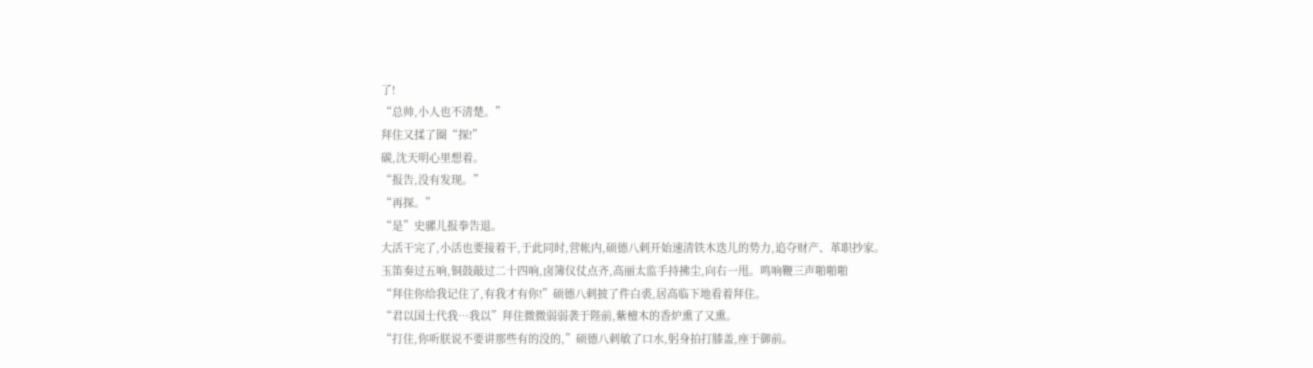了!
“总帅,小人也不清楚。”
拜住又揉了圈“探!”
碳,沈天明心里想着。
“报告,没有发现。”
“再探。”
“是”史骡儿报拳告退。
大活干完了,小活也要接着干,于此同时,营帐内,硕德八剌开始速清铁木迭儿的势力,追夺财产、革职抄家。
玉笛奏过五响,铜鼓敲过二十四响,卤簿仪仗点齐,高丽太监手持拂尘,向右一甩。鸣响鞭三声啪啪啪
“拜住你给我记住了,有我才有你!”硕德八剌披了件白裘,居高临下地看着拜住。
“君以国士代我…我以”拜住微微弱弱袭于陛前,紫檀木的香炉熏了又熏。
“打住,你听朕说不要讲那些有的没的,”硕德八剌敏了口水,躬身拍打膝盖,座于御前。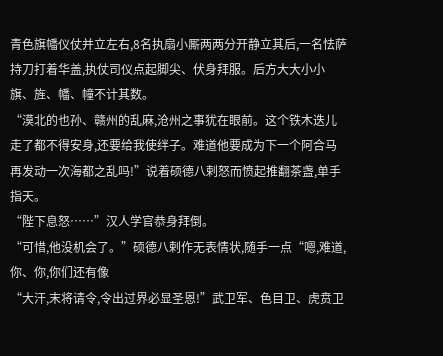青色旗幡仪仗并立左右,8名执扇小厮两两分开静立其后,一名怯萨持刀打着华盖,执仗司仪点起脚尖、伏身拜服。后方大大小小旗、旌、幡、幢不计其数。
“漠北的也孙、赣州的乱麻,沧州之事犹在眼前。这个铁木迭儿走了都不得安身,还要给我使绊子。难道他要成为下一个阿合马再发动一次海都之乱吗!”说着硕德八剌怒而愤起推翻茶盏,单手指天。
“陛下息怒……”汉人学官恭身拜倒。
“可惜,他没机会了。”硕德八剌作无表情状,随手一点“嗯,难道,你、你,你们还有像
“大汗,末将请令,令出过界必显圣恩!”武卫军、色目卫、虎贲卫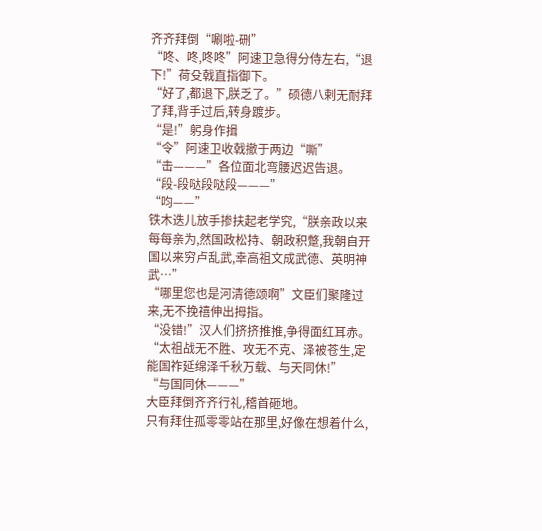齐齐拜倒“唰啦-硎”
“咚、咚,咚咚”阿速卫急得分侍左右,“退下!”荷殳戟直指御下。
“好了,都退下,朕乏了。”硕德八剌无耐拜了拜,背手过后,转身踱步。
“是!”躬身作揖
“令”阿速卫收戟撤于两边“嘶”
“击———”各位面北弯腰迟迟告退。
“段-段哒段哒段———”
“呁——”
铁木迭儿放手掺扶起老学究,“朕亲政以来每每亲为,然国政松持、朝政积蹩,我朝自开国以来穷卢乱武,幸高祖文成武德、英明神武…”
“哪里您也是河清德颂啊”文臣们聚隆过来,无不挽禧伸出拇指。
“没错!”汉人们挤挤推推,争得面红耳赤。
“太祖战无不胜、攻无不克、泽被苍生,定能国祚延绵泽千秋万载、与天同休!”
“与国同休———”
大臣拜倒齐齐行礼,稽首砸地。
只有拜住孤零零站在那里,好像在想着什么,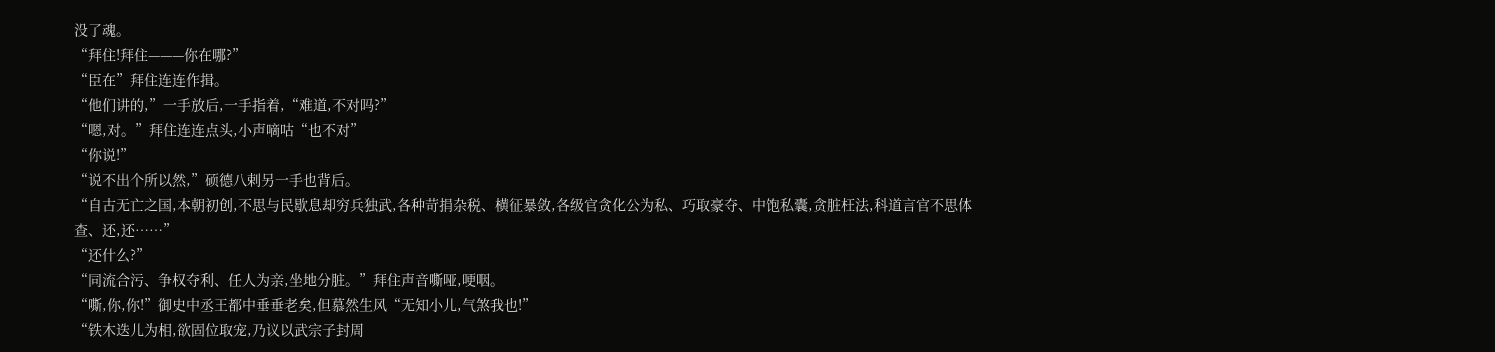没了魂。
“拜住!拜住———你在哪?”
“臣在”拜住连连作揖。
“他们讲的,”一手放后,一手指着,“难道,不对吗?”
“嗯,对。”拜住连连点头,小声嘀咕“也不对”
“你说!”
“说不出个所以然,”硕德八剌另一手也背后。
“自古无亡之国,本朝初创,不思与民歇息却穷兵独武,各种苛捐杂税、横征暴敛,各级官贪化公为私、巧取豪夺、中饱私囊,贪脏枉法,科道言官不思体查、还,还……”
“还什么?”
“同流合污、争权夺利、任人为亲,坐地分脏。”拜住声音嘶哑,哽咽。
“嘶,你,你!”御史中丞王都中垂垂老矣,但慕然生风“无知小儿,气煞我也!”
“铁木迭儿为相,欲固位取宠,乃议以武宗子封周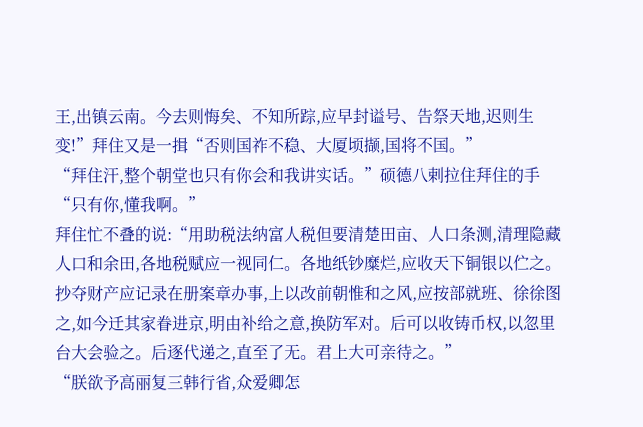王,出镇云南。今去则悔矣、不知所踪,应早封谥号、告祭天地,迟则生变!”拜住又是一揖“否则国祚不稳、大厦顷撷,国将不国。”
“拜住汗,整个朝堂也只有你会和我讲实话。”硕德八剌拉住拜住的手“只有你,懂我啊。”
拜住忙不叠的说:“用助税法纳富人税但要清楚田亩、人口条测,清理隐藏人口和余田,各地税赋应一视同仁。各地纸钞糜烂,应收天下铜银以伫之。抄夺财产应记录在册案章办事,上以改前朝惟和之风,应按部就班、徐徐图之,如今迁其家眷进京,明由补给之意,换防军对。后可以收铸币权,以忽里台大会验之。后逐代递之,直至了无。君上大可亲待之。”
“朕欲予高丽复三韩行省,众爱卿怎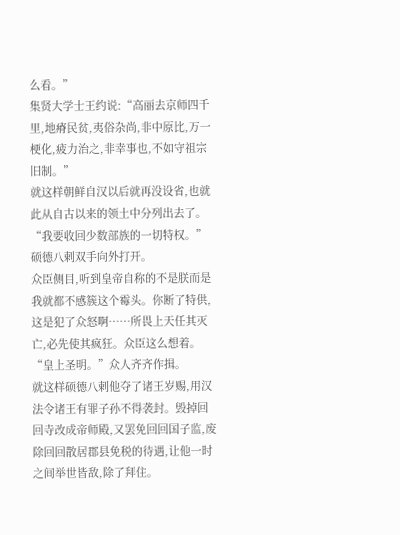么看。”
集贤大学士王约说:“高丽去京师四千里,地瘠民贫,夷俗杂尚,非中原比,万一梗化,疲力治之,非幸事也,不如守祖宗旧制。”
就这样朝鲜自汉以后就再没设省,也就此从自古以来的领土中分列出去了。
“我要收回少数部族的一切特权。”硕德八剌双手向外打开。
众臣侧目,听到皇帝自称的不是朕而是我就都不感簇这个霉头。你断了特供,这是犯了众怒啊……所畏上天任其灭亡,必先使其疯狂。众臣这么想着。
“皇上圣明。”众人齐齐作揖。
就这样硕德八剌他夺了诸王岁赐,用汉法令诸王有罪子孙不得袭封。毁掉回回寺改成帝师殿,又罢免回回国子监,废除回回散居郡县免税的待遇,让他一时之间举世皆敌,除了拜住。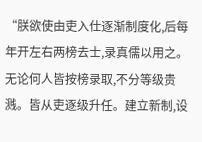“朕欲使由吏入仕逐渐制度化,后每年开左右两榜去士,录真儒以用之。无论何人皆按榜录取,不分等级贵溅。皆从吏逐级升任。建立新制,设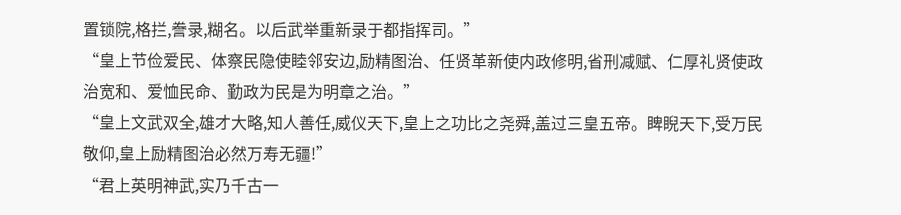置锁院,格拦,誊录,糊名。以后武举重新录于都指挥司。”
“皇上节俭爱民、体察民隐使睦邻安边,励精图治、任贤革新使内政修明,省刑减赋、仁厚礼贤使政治宽和、爱恤民命、勤政为民是为明章之治。”
“皇上文武双全,雄才大略,知人善任,威仪天下,皇上之功比之尧舜,盖过三皇五帝。睥睨天下,受万民敬仰,皇上励精图治必然万寿无疆!”
“君上英明神武,实乃千古一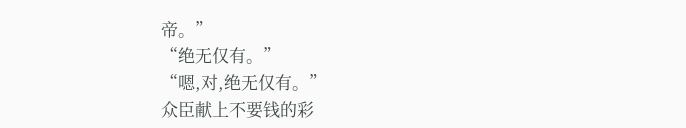帝。”
“绝无仅有。”
“嗯,对,绝无仅有。”
众臣献上不要钱的彩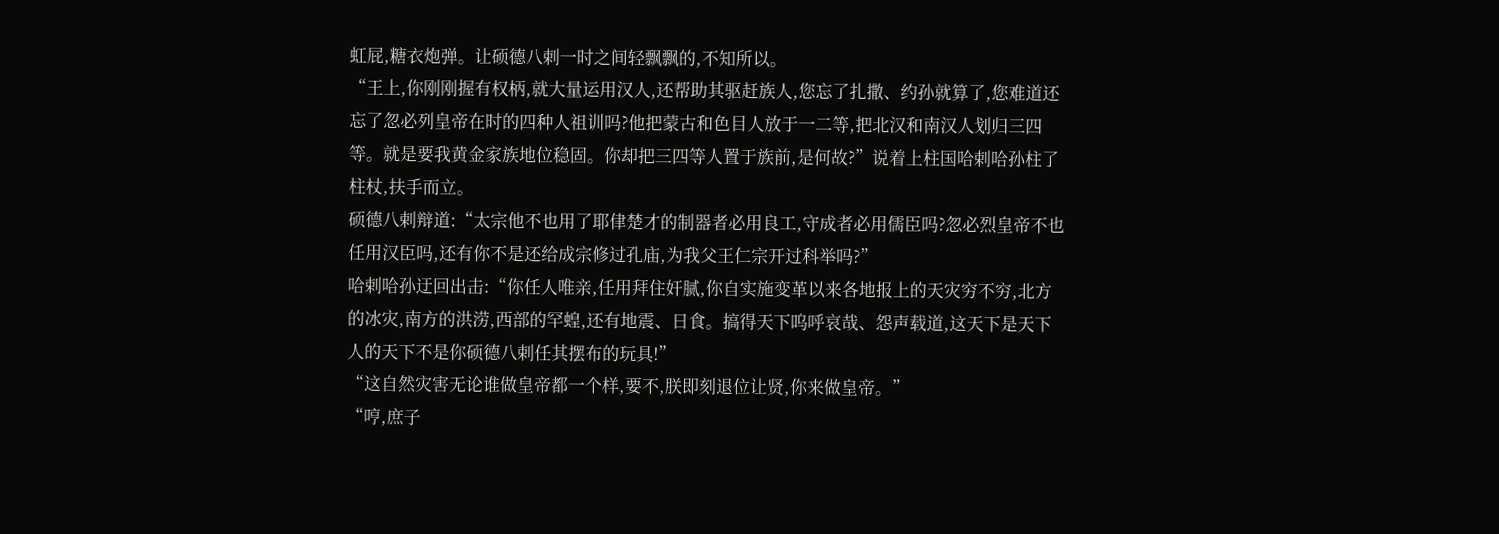虹屁,糖衣炮弹。让硕德八剌一时之间轻飘飘的,不知所以。
“王上,你刚刚握有权柄,就大量运用汉人,还帮助其驱赶族人,您忘了扎撒、约孙就算了,您难道还忘了忽必列皇帝在时的四种人祖训吗?他把蒙古和色目人放于一二等,把北汉和南汉人划归三四等。就是要我黄金家族地位稳固。你却把三四等人置于族前,是何故?”说着上柱国哈剌哈孙柱了柱杖,扶手而立。
硕德八剌辩道:“太宗他不也用了耶侓楚才的制器者必用良工,守成者必用儒臣吗?忽必烈皇帝不也任用汉臣吗,还有你不是还给成宗修过孔庙,为我父王仁宗开过科举吗?”
哈剌哈孙迂回出击:“你任人唯亲,任用拜住奸腻,你自实施变革以来各地报上的天灾穷不穷,北方的冰灾,南方的洪涝,西部的罕蝗,还有地震、日食。搞得天下呜呼哀哉、怨声载道,这天下是天下人的天下不是你硕德八剌任其摆布的玩具!”
“这自然灾害无论谁做皇帝都一个样,要不,朕即刻退位让贤,你来做皇帝。”
“哼,庶子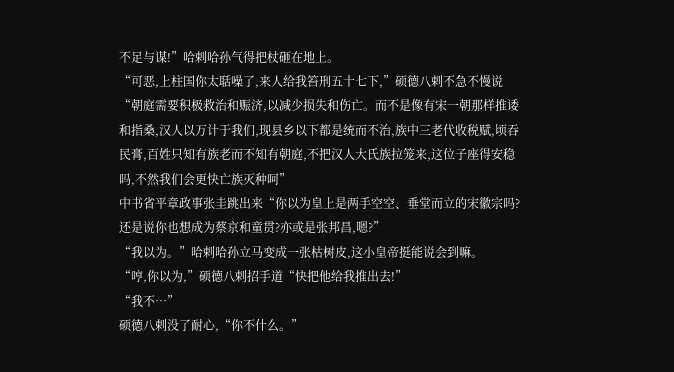不足与谋!”哈剌哈孙气得把杖砸在地上。
“可恶,上柱国你太聒噪了,来人给我笞刑五十七下,”硕德八剌不急不慢说“朝庭需要积极救治和赈济,以减少损失和伤亡。而不是像有宋一朝那样推诿和指桑,汉人以万计于我们,现县乡以下都是统而不治,族中三老代收税赋,顷吞民膏,百姓只知有族老而不知有朝庭,不把汉人大氏族拉笼来,这位子座得安稳吗,不然我们会更快亡族灭种呵”
中书省平章政事张圭跳出来“你以为皇上是两手空空、垂堂而立的宋徽宗吗?还是说你也想成为蔡京和童贯?亦或是张邦昌,嗯?”
“我以为。”哈剌哈孙立马变成一张枯树皮,这小皇帝挺能说会到嘛。
“哼,你以为,”硕德八剌招手道“快把他给我推出去!”
“我不…”
硕德八剌没了耐心,“你不什么。”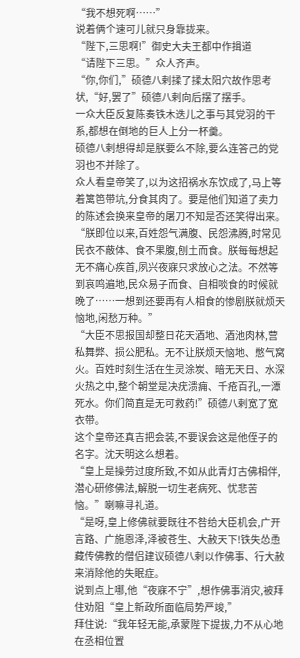“我不想死啊……”
说着俩个速可儿就只身靠拢来。
“陛下,三思啊!”御史大夫王都中作揖道
“请陛下三思。”众人齐声。
“你,你们,”硕德八剌揉了揉太阳穴故作思考状,“好,罢了”硕德八剌向后摆了摆手。
一众大臣反复陈奏铁木迭儿之事与其党羽的干系,都想在倒地的巨人上分一杯羹。
硕德八剌想得却是朕要么不除,要么连答己的党羽也不并除了。
众人看皇帝笑了,以为这招祸水东饮成了,马上等着篱笆带坑,分食其肉了。要是他们知道了卖力的陈述会换来皇帝的屠刀不知是否还笑得出来。
“朕即位以来,百姓怨气满腹、民怨沸腾,时常见民衣不蔽体、食不果腹,刨土而食。朕每每想起无不痛心疾首,夙兴夜寐只求放心之法。不然等到哀鸣遍地,民众易子而食、自相啖食的时候就晚了……一想到还要再有人相食的惨剧朕就烦天恼地,闲愁万种。”
“大臣不思报国却整日花天酒地、酒池肉林,营私舞弊、损公肥私。无不让朕烦天恼地、憋气窝火。百姓时刻生活在生灵涂炭、暗无天日、水深火热之中,整个朝堂是决疣溃痈、千疮百孔,一潭死水。你们简直是无可救药!”硕德八剌宽了宽衣带。
这个皇帝还真吉把会装,不要误会这是他侄子的名字。沈天明这么想着。
“皇上是操劳过度所致,不如从此青灯古佛相伴,潜心研修佛法,解脱一切生老病死、忧悲苦恼。”喇嘛寻礼道。
“是呀,皇上修佛就要既往不咎给大臣机会,广开言路、广施恩泽,泽被苍生、大赦天下!铁失怂恿藏传佛教的僧侣建议硕德八剌以作佛事、行大赦来消除他的失眠症。
说到点上哪,他“夜寐不宁”,想作佛事消灾,被拜住劝阻“皇上新政所面临局势严竣,”
拜住说:“我年轻无能,承蒙陛下提拔,力不从心地在丞相位置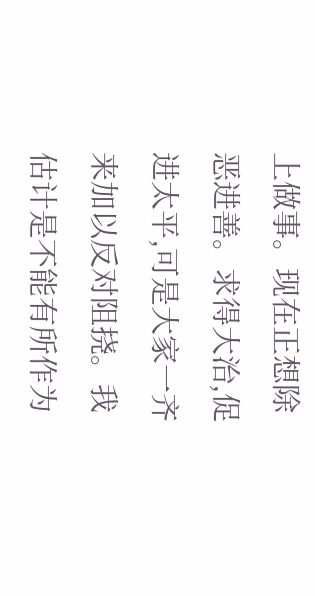上做事。现在正想除恶进善。求得大治,促进太平,可是大家一齐来加以反对阻挠。我估计是不能有所作为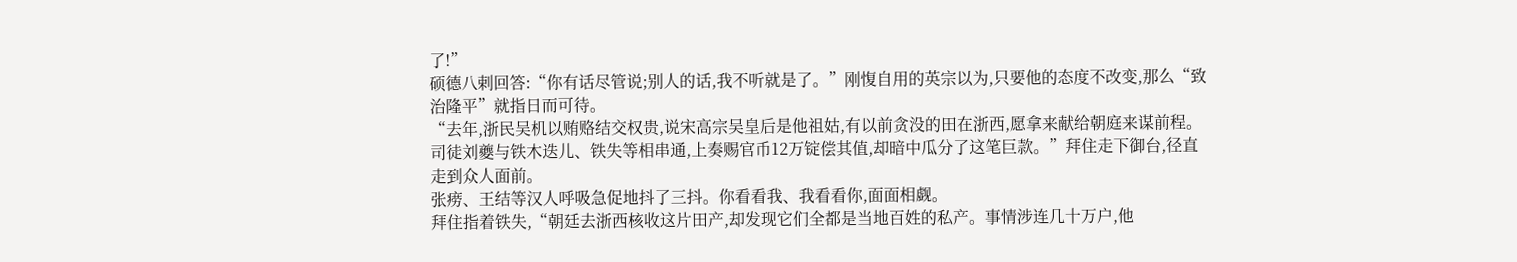了!”
硕德八剌回答:“你有话尽管说;别人的话,我不听就是了。”刚愎自用的英宗以为,只要他的态度不改变,那么“致治隆平”就指日而可待。
“去年,浙民吴机以贿赂结交权贵,说宋高宗吴皇后是他祖姑,有以前贪没的田在浙西,愿拿来献给朝庭来谋前程。司徒刘夔与铁木迭儿、铁失等相串通,上奏赐官币12万锭偿其值,却暗中瓜分了这笔巨款。”拜住走下御台,径直走到众人面前。
张痨、王结等汉人呼吸急促地抖了三抖。你看看我、我看看你,面面相觑。
拜住指着铁失,“朝廷去浙西核收这片田产,却发现它们全都是当地百姓的私产。事情涉连几十万户,他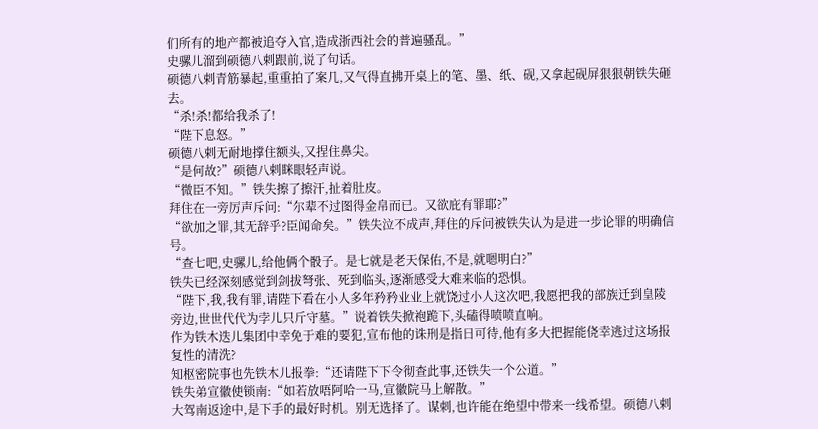们所有的地产都被追夺入官,造成浙西社会的普遍骚乱。”
史骡儿溜到硕德八剌跟前,说了句话。
硕德八剌青筋暴起,重重拍了案几,又气得直拂开桌上的笔、墨、纸、砚,又拿起砚屏狠狠朝铁失砸去。
“杀!杀!都给我杀了!
“陛下息怒。”
硕德八剌无耐地撑住额头,又捏住鼻尖。
“是何故?”硕德八剌眯眼轻声说。
“微臣不知。”铁失擦了擦汗,扯着肚皮。
拜住在一旁厉声斥问:“尔辈不过图得金帛而已。又欲庇有罪耶?”
“欲加之罪,其无辞乎?臣闻命矣。”铁失泣不成声,拜住的斥问被铁失认为是进一步论罪的明确信号。
“查七吧,史骡儿,给他俩个骰子。是七就是老天保佑,不是,就嗯明白?”
铁失已经深刻感觉到剑拔弩张、死到临头,逐渐感受大难来临的恐惧。
“陛下,我,我有罪,请陛下看在小人多年矜矜业业上就饶过小人这次吧,我愿把我的部族迁到皇陵旁边,世世代代为孛儿只斤守墓。”说着铁失掀袍跪下,头磕得喷喷直响。
作为铁木迭儿集团中幸免于难的要犯,宣布他的诛刑是指日可待,他有多大把握能侥幸逃过这场报复性的清洗?
知枢密院事也先铁木儿报拳:“还请陛下下令彻查此事,还铁失一个公道。”
铁失弟宣徽使锁南:“如若放唔阿哈一马,宣徽院马上解散。”
大驾南返途中,是下手的最好时机。别无选择了。谋刺,也许能在绝望中带来一线希望。硕德八剌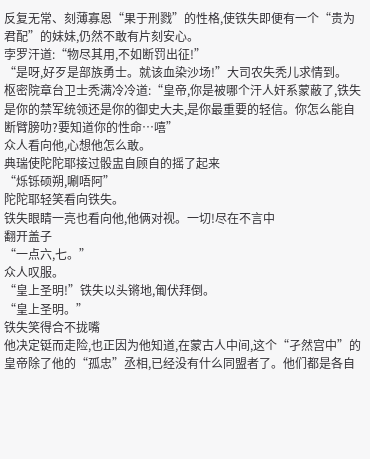反复无常、刻薄寡恩“果于刑戮”的性格,使铁失即便有一个“贵为君配”的妹妹,仍然不敢有片刻安心。
孛罗汗道:“物尽其用,不如断罚出征!”
“是呀,好歹是部族勇士。就该血染沙场!”大司农失秃儿求情到。
枢密院章台卫士秃满冷冷道:“皇帝,你是被哪个汗人奸系蒙蔽了,铁失是你的禁军统领还是你的御史大夫,是你最重要的轻信。你怎么能自断臂膀叻?要知道你的性命…嘻”
众人看向他,心想他怎么敢。
典瑞使陀陀耶接过骰盅自顾自的摇了起来
“烁铄硕朔,唰唔阿”
陀陀耶轻笑看向铁失。
铁失眼睛一亮也看向他,他俩对视。一切!尽在不言中
翻开盖子
“一点六,七。”
众人叹服。
“皇上圣明!”铁失以头锵地,匍伏拜倒。
“皇上圣明。”
铁失笑得合不拢嘴
他决定铤而走险,也正因为他知道,在蒙古人中间,这个“孑然宫中”的皇帝除了他的“孤忠”丞相,已经没有什么同盟者了。他们都是各自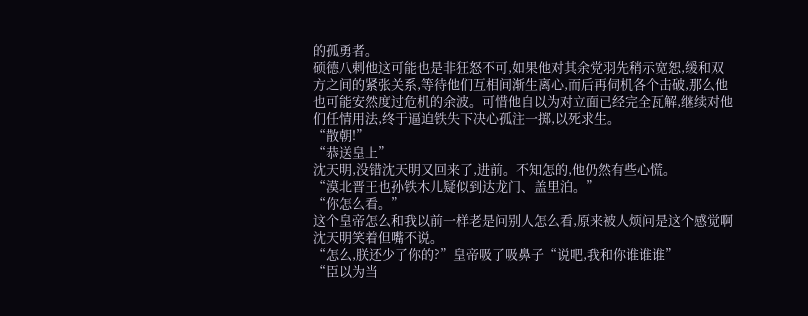的孤勇者。
硕德八剌他这可能也是非狂怒不可,如果他对其余党羽先稍示宽恕,缓和双方之间的紧张关系,等待他们互相间渐生离心,而后再伺机各个击破,那么他也可能安然度过危机的余波。可惜他自以为对立面已经完全瓦解,继续对他们任情用法,终于逼迫铁失下决心孤注一掷,以死求生。
“散朝!”
“恭送皇上”
沈天明,没错沈天明又回来了,进前。不知怎的,他仍然有些心慌。
“漠北晋王也孙铁木儿疑似到达龙门、盖里泊。”
“你怎么看。”
这个皇帝怎么和我以前一样老是问别人怎么看,原来被人烦问是这个感觉啊沈天明笑着但嘴不说。
“怎么,朕还少了你的?”皇帝吸了吸鼻子“说吧,我和你谁谁谁”
“臣以为当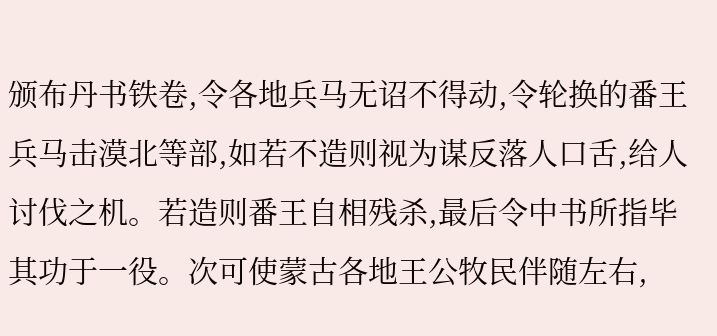颁布丹书铁卷,令各地兵马无诏不得动,令轮换的番王兵马击漠北等部,如若不造则视为谋反落人口舌,给人讨伐之机。若造则番王自相残杀,最后令中书所指毕其功于一役。次可使蒙古各地王公牧民伴随左右,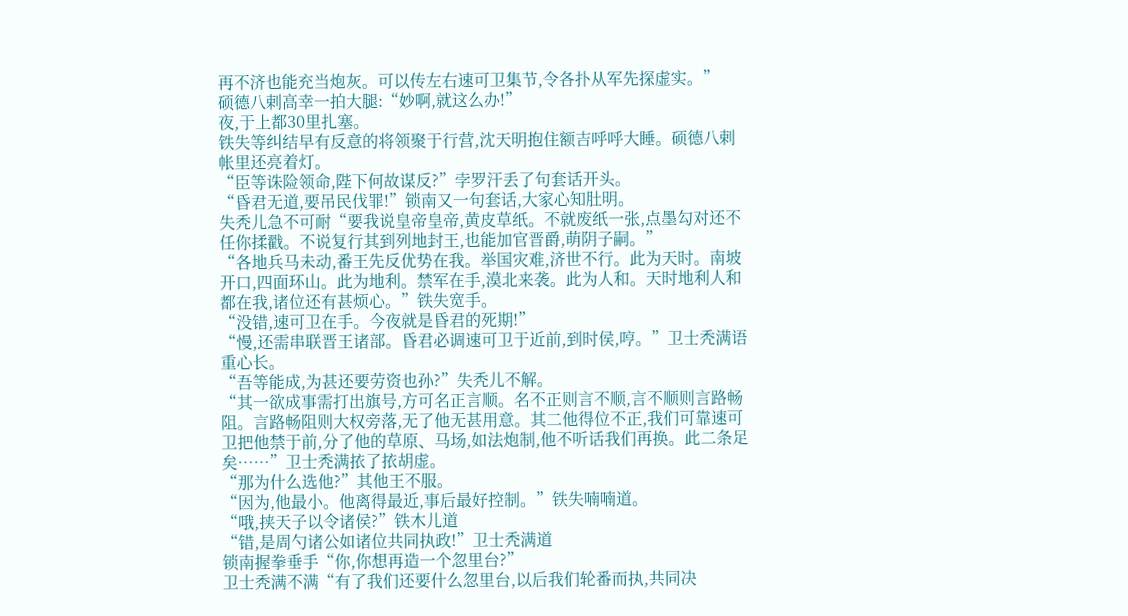再不济也能充当炮灰。可以传左右速可卫集节,令各扑从军先探虚实。”
硕德八剌高幸一拍大腿:“妙啊,就这么办!”
夜,于上都30里扎塞。
铁失等纠结早有反意的将领聚于行营,沈天明抱住额吉呼呼大睡。硕德八剌帐里还亮着灯。
“臣等诛险领命,陛下何故谋反?”孛罗汗丢了句套话开头。
“昏君无道,要吊民伐罪!”锁南又一句套话,大家心知肚明。
失秃儿急不可耐“要我说皇帝皇帝,黄皮草纸。不就废纸一张,点墨勾对还不任你揉戳。不说复行其到列地封王,也能加官晋爵,萌阴子嗣。”
“各地兵马未动,番王先反优势在我。举国灾难,济世不行。此为天时。南坡开口,四面环山。此为地利。禁军在手,漠北来袭。此为人和。天时地利人和都在我,诸位还有甚烦心。”铁失宽手。
“没错,速可卫在手。今夜就是昏君的死期!”
“慢,还需串联晋王诸部。昏君必调速可卫于近前,到时侯,哼。”卫士秃满语重心长。
“吾等能成,为甚还要劳资也孙?”失秃儿不解。
“其一欲成事需打出旗号,方可名正言顺。名不正则言不顺,言不顺则言路畅阻。言路畅阻则大权旁落,无了他无甚用意。其二他得位不正,我们可靠速可卫把他禁于前,分了他的草原、马场,如法炮制,他不听话我们再换。此二条足矣……”卫士秃满挔了挔胡虚。
“那为什么选他?”其他王不服。
“因为,他最小。他离得最近,事后最好控制。”铁失喃喃道。
“哦,挟天子以令诸侯?”铁木儿道
“错,是周勺诸公如诸位共同执政!”卫士秃满道
锁南握拳垂手“你,你想再造一个忽里台?”
卫士秃满不满“有了我们还要什么忽里台,以后我们轮番而执,共同决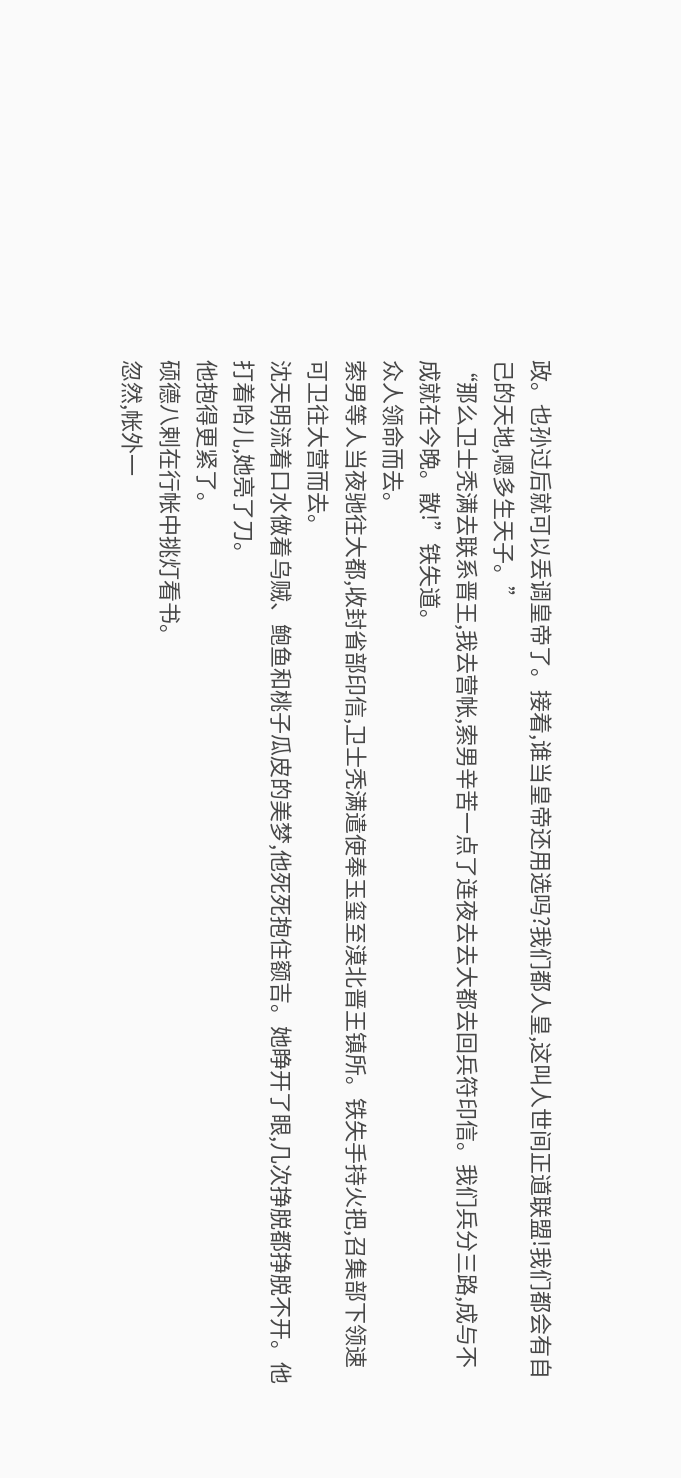政。也孙过后就可以丢调皇帝了。接着,谁当皇帝还用选吗?我们都人皇,这叫人世间正道联盟!我们都会有自己的天地,嗯多生天子。”
“那么卫士秃满去联系晋王,我去营帐,索男辛苦一点了连夜去去大都去回兵符印信。我们兵分三路,成与不成就在今晚。散!”铁失道。
众人领命而去。
索男等人当夜驰往大都,收封省部印信,卫士秃满遣使奉玉玺至漠北晋王镇所。铁失手持火把,召集部下领速可卫往大营而去。
沈天明流着口水做着乌贼、鲍鱼和桃子瓜皮的美梦,他死死抱住额吉。她睁开了眼,几次挣脱都挣脱不开。他打着哈儿,她亮了刀。
他抱得更紧了。
硕德八剌在行帐中挑灯看书。
忽然,帐外一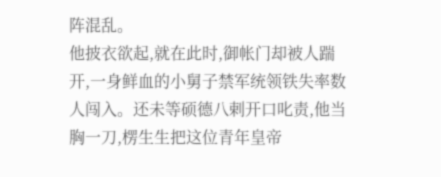阵混乱。
他披衣欲起,就在此时,御帐门却被人踹开,一身鲜血的小舅子禁军统领铁失率数人闯入。还未等硕德八剌开口叱责,他当胸一刀,楞生生把这位青年皇帝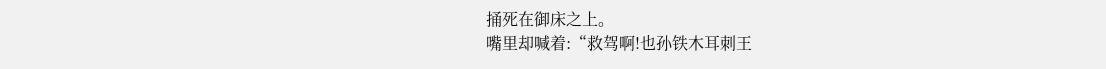捅死在御床之上。
嘴里却喊着:“救驾啊!也孙铁木耳刺王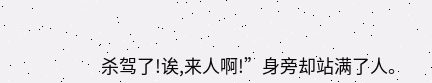杀驾了!诶,来人啊!”身旁却站满了人。